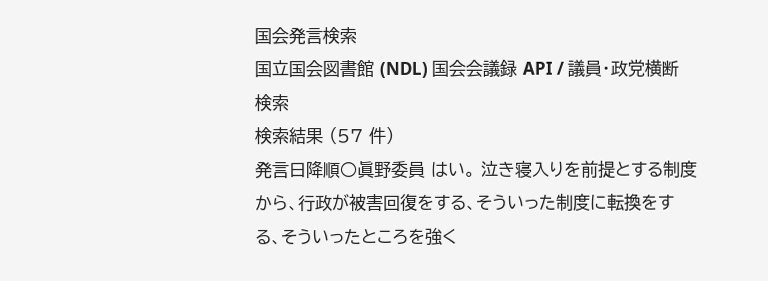国会発言検索
国立国会図書館 (NDL) 国会会議録 API / 議員・政党横断検索
検索結果 (57 件)
発言日降順○眞野委員 はい。 泣き寝入りを前提とする制度から、行政が被害回復をする、そういった制度に転換をする、そういったところを強く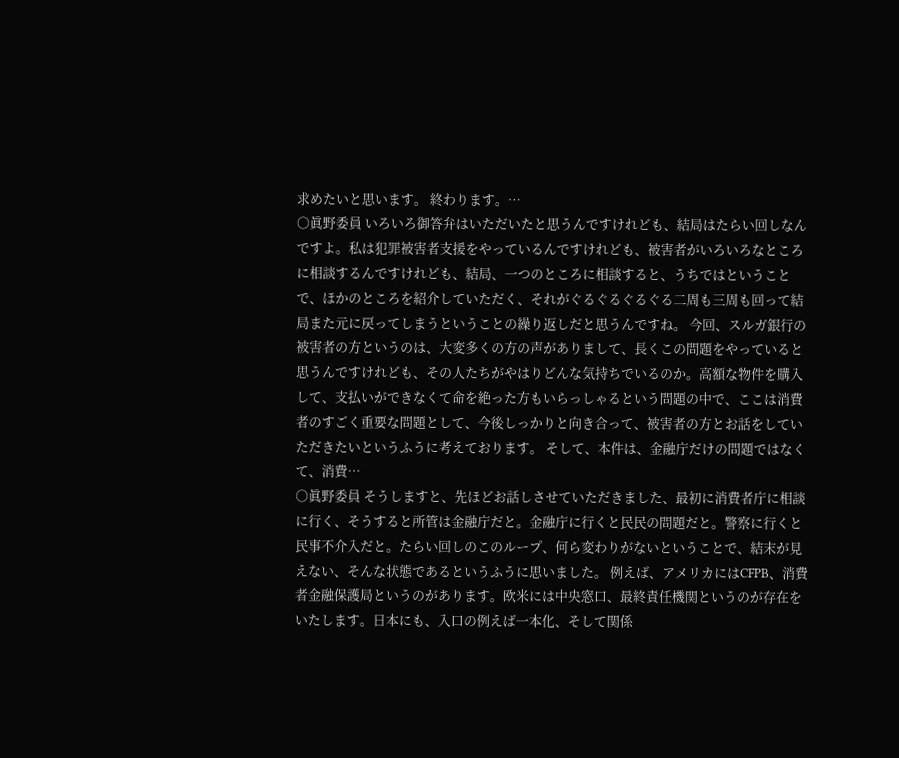求めたいと思います。 終わります。…
○眞野委員 いろいろ御答弁はいただいたと思うんですけれども、結局はたらい回しなんですよ。私は犯罪被害者支援をやっているんですけれども、被害者がいろいろなところに相談するんですけれども、結局、一つのところに相談すると、うちではということで、ほかのところを紹介していただく、それがぐるぐるぐるぐる二周も三周も回って結局また元に戻ってしまうということの繰り返しだと思うんですね。 今回、スルガ銀行の被害者の方というのは、大変多くの方の声がありまして、長くこの問題をやっていると思うんですけれども、その人たちがやはりどんな気持ちでいるのか。高額な物件を購入して、支払いができなくて命を絶った方もいらっしゃるという問題の中で、ここは消費者のすごく重要な問題として、今後しっかりと向き合って、被害者の方とお話をしていただきたいというふうに考えております。 そして、本件は、金融庁だけの問題ではなくて、消費…
○眞野委員 そうしますと、先ほどお話しさせていただきました、最初に消費者庁に相談に行く、そうすると所管は金融庁だと。金融庁に行くと民民の問題だと。警察に行くと民事不介入だと。たらい回しのこのループ、何ら変わりがないということで、結末が見えない、そんな状態であるというふうに思いました。 例えば、アメリカにはCFPB、消費者金融保護局というのがあります。欧米には中央窓口、最終責任機関というのが存在をいたします。日本にも、入口の例えば一本化、そして関係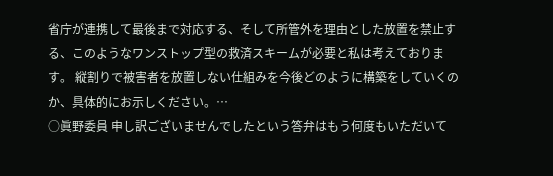省庁が連携して最後まで対応する、そして所管外を理由とした放置を禁止する、このようなワンストップ型の救済スキームが必要と私は考えております。 縦割りで被害者を放置しない仕組みを今後どのように構築をしていくのか、具体的にお示しください。…
○眞野委員 申し訳ございませんでしたという答弁はもう何度もいただいて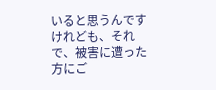いると思うんですけれども、それで、被害に遭った方にご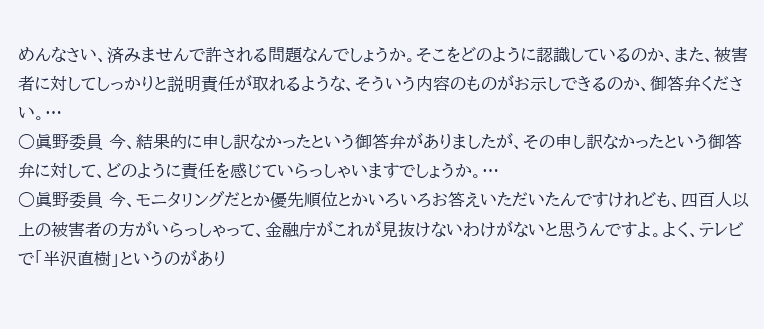めんなさい、済みませんで許される問題なんでしょうか。そこをどのように認識しているのか、また、被害者に対してしっかりと説明責任が取れるような、そういう内容のものがお示しできるのか、御答弁ください。…
○眞野委員 今、結果的に申し訳なかったという御答弁がありましたが、その申し訳なかったという御答弁に対して、どのように責任を感じていらっしゃいますでしょうか。…
○眞野委員 今、モニタリングだとか優先順位とかいろいろお答えいただいたんですけれども、四百人以上の被害者の方がいらっしゃって、金融庁がこれが見抜けないわけがないと思うんですよ。よく、テレビで「半沢直樹」というのがあり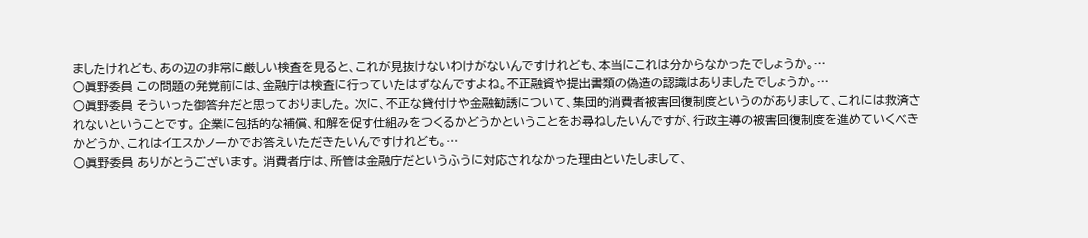ましたけれども、あの辺の非常に厳しい検査を見ると、これが見抜けないわけがないんですけれども、本当にこれは分からなかったでしょうか。…
○眞野委員 この問題の発覚前には、金融庁は検査に行っていたはずなんですよね。不正融資や提出書類の偽造の認識はありましたでしょうか。…
○眞野委員 そういった御答弁だと思っておりました。 次に、不正な貸付けや金融勧誘について、集団的消費者被害回復制度というのがありまして、これには救済されないということです。 企業に包括的な補償、和解を促す仕組みをつくるかどうかということをお尋ねしたいんですが、行政主導の被害回復制度を進めていくべきかどうか、これはイエスかノーかでお答えいただきたいんですけれども。…
○眞野委員 ありがとうございます。 消費者庁は、所管は金融庁だというふうに対応されなかった理由といたしまして、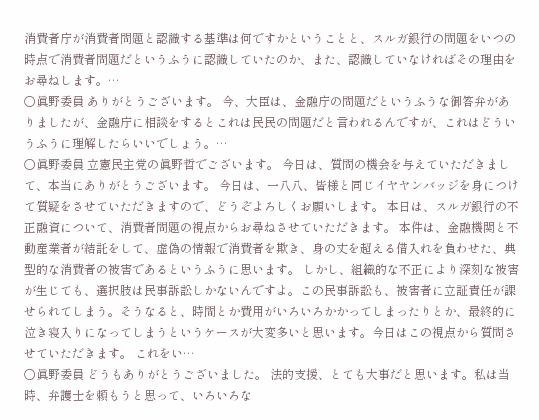消費者庁が消費者問題と認識する基準は何ですかということと、スルガ銀行の問題をいつの時点で消費者問題だというふうに認識していたのか、また、認識していなければその理由をお尋ねします。…
○眞野委員 ありがとうございます。 今、大臣は、金融庁の問題だというふうな御答弁がありましたが、金融庁に相談をするとこれは民民の問題だと言われるんですが、これはどういうふうに理解したらいいでしょう。…
○眞野委員 立憲民主党の眞野哲でございます。 今日は、質問の機会を与えていただきまして、本当にありがとうございます。 今日は、一八八、皆様と同じイヤヤンバッジを身につけて質疑をさせていただきますので、どうぞよろしくお願いします。 本日は、スルガ銀行の不正融資について、消費者問題の視点からお尋ねさせていただきます。 本件は、金融機関と不動産業者が結託をして、虚偽の情報で消費者を欺き、身の丈を超える借入れを負わせた、典型的な消費者の被害であるというふうに思います。 しかし、組織的な不正により深刻な被害が生じても、選択肢は民事訴訟しかないんですよ。この民事訴訟も、被害者に立証責任が課せられてしまう。そうなると、時間とか費用がいろいろかかってしまったりとか、最終的に泣き寝入りになってしまうというケースが大変多いと思います。今日はこの視点から質問させていただきます。 これをい…
○眞野委員 どうもありがとうございました。 法的支援、とても大事だと思います。私は当時、弁護士を頼もうと思って、いろいろな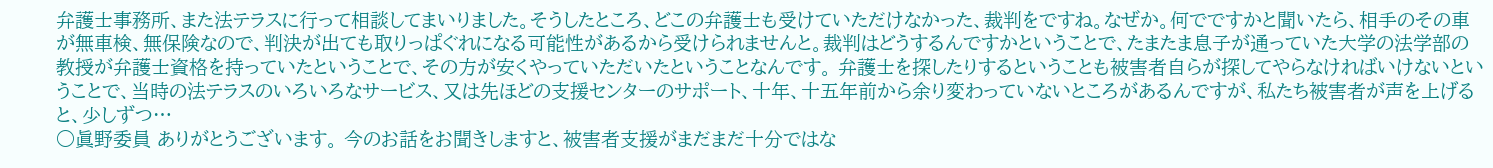弁護士事務所、また法テラスに行って相談してまいりました。そうしたところ、どこの弁護士も受けていただけなかった、裁判をですね。なぜか。何でですかと聞いたら、相手のその車が無車検、無保険なので、判決が出ても取りっぱぐれになる可能性があるから受けられませんと。裁判はどうするんですかということで、たまたま息子が通っていた大学の法学部の教授が弁護士資格を持っていたということで、その方が安くやっていただいたということなんです。 弁護士を探したりするということも被害者自らが探してやらなければいけないということで、当時の法テラスのいろいろなサービス、又は先ほどの支援センターのサポート、十年、十五年前から余り変わっていないところがあるんですが、私たち被害者が声を上げると、少しずつ…
○眞野委員 ありがとうございます。 今のお話をお聞きしますと、被害者支援がまだまだ十分ではな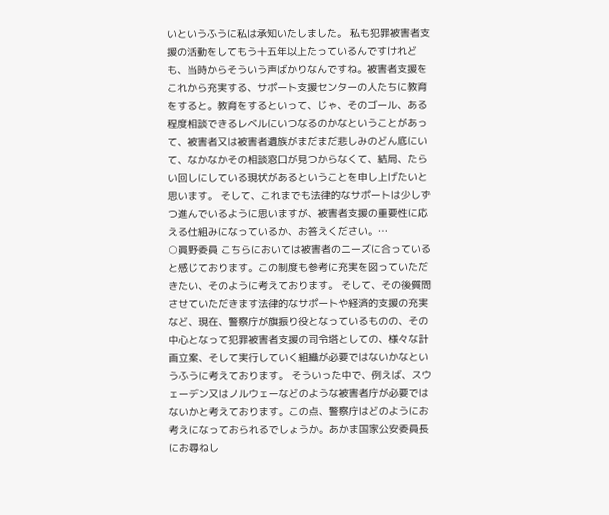いというふうに私は承知いたしました。 私も犯罪被害者支援の活動をしてもう十五年以上たっているんですけれども、当時からそういう声ばかりなんですね。被害者支援をこれから充実する、サポート支援センターの人たちに教育をすると。教育をするといって、じゃ、そのゴール、ある程度相談できるレベルにいつなるのかなということがあって、被害者又は被害者遺族がまだまだ悲しみのどん底にいて、なかなかその相談窓口が見つからなくて、結局、たらい回しにしている現状があるということを申し上げたいと思います。 そして、これまでも法律的なサポートは少しずつ進んでいるように思いますが、被害者支援の重要性に応える仕組みになっているか、お答えください。…
○眞野委員 こちらにおいては被害者のニーズに合っていると感じております。この制度も参考に充実を図っていただきたい、そのように考えております。 そして、その後質問させていただきます法律的なサポートや経済的支援の充実など、現在、警察庁が旗振り役となっているものの、その中心となって犯罪被害者支援の司令塔としての、様々な計画立案、そして実行していく組織が必要ではないかなというふうに考えております。 そういった中で、例えば、スウェーデン又はノルウェーなどのような被害者庁が必要ではないかと考えております。この点、警察庁はどのようにお考えになっておられるでしょうか。あかま国家公安委員長にお尋ねし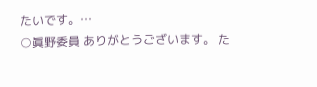たいです。…
○眞野委員 ありがとうございます。 た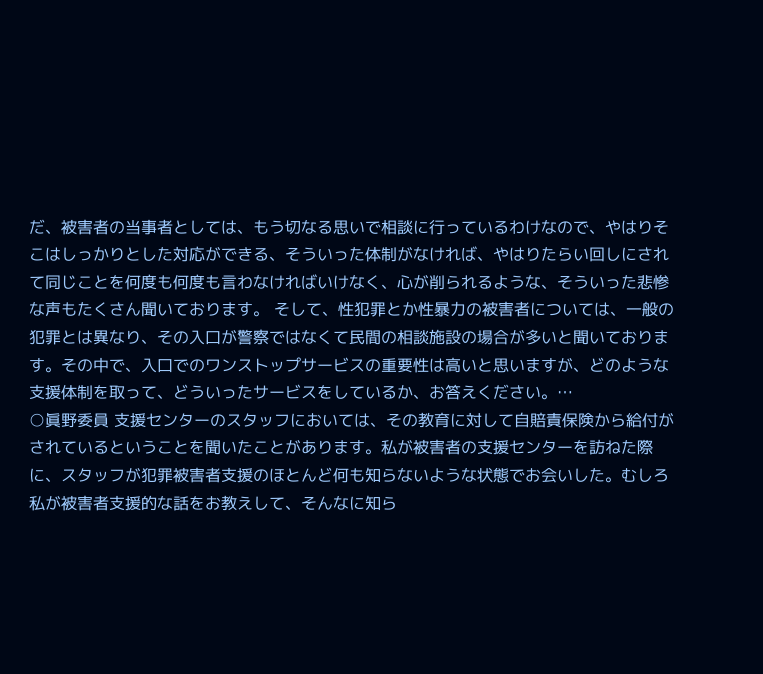だ、被害者の当事者としては、もう切なる思いで相談に行っているわけなので、やはりそこはしっかりとした対応ができる、そういった体制がなければ、やはりたらい回しにされて同じことを何度も何度も言わなければいけなく、心が削られるような、そういった悲惨な声もたくさん聞いております。 そして、性犯罪とか性暴力の被害者については、一般の犯罪とは異なり、その入口が警察ではなくて民間の相談施設の場合が多いと聞いております。その中で、入口でのワンストップサービスの重要性は高いと思いますが、どのような支援体制を取って、どういったサービスをしているか、お答えください。…
○眞野委員 支援センターのスタッフにおいては、その教育に対して自賠責保険から給付がされているということを聞いたことがあります。私が被害者の支援センターを訪ねた際に、スタッフが犯罪被害者支援のほとんど何も知らないような状態でお会いした。むしろ私が被害者支援的な話をお教えして、そんなに知ら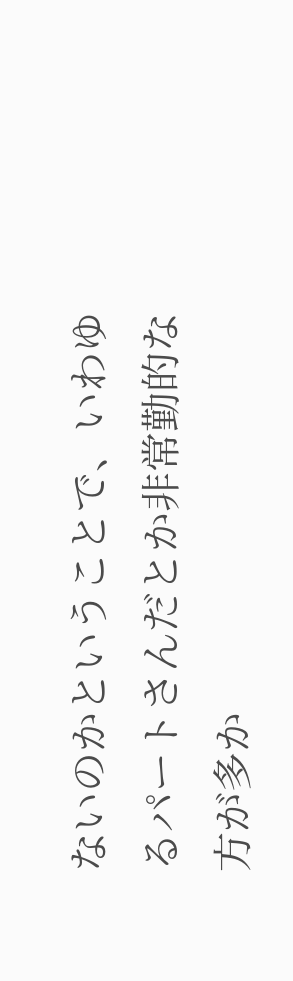ないのかということで、いわゆるパートさんだとか非常勤的な方が多か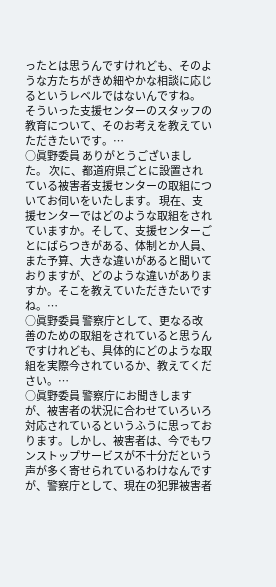ったとは思うんですけれども、そのような方たちがきめ細やかな相談に応じるというレベルではないんですね。 そういった支援センターのスタッフの教育について、そのお考えを教えていただきたいです。…
○眞野委員 ありがとうございました。 次に、都道府県ごとに設置されている被害者支援センターの取組についてお伺いをいたします。 現在、支援センターではどのような取組をされていますか。そして、支援センターごとにばらつきがある、体制とか人員、また予算、大きな違いがあると聞いておりますが、どのような違いがありますか。そこを教えていただきたいですね。…
○眞野委員 警察庁として、更なる改善のための取組をされていると思うんですけれども、具体的にどのような取組を実際今されているか、教えてください。…
○眞野委員 警察庁にお聞きしますが、被害者の状況に合わせていろいろ対応されているというふうに思っております。しかし、被害者は、今でもワンストップサービスが不十分だという声が多く寄せられているわけなんですが、警察庁として、現在の犯罪被害者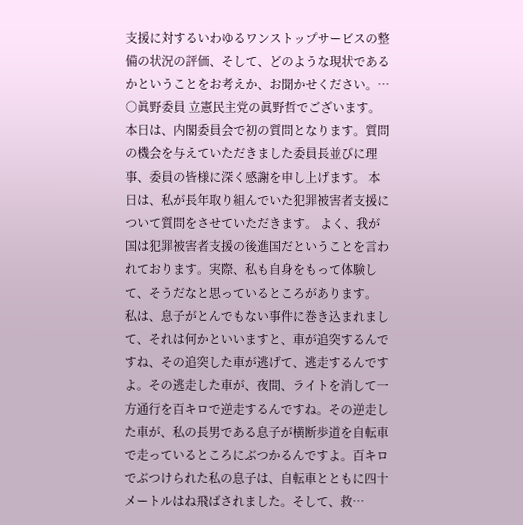支援に対するいわゆるワンストップサービスの整備の状況の評価、そして、どのような現状であるかということをお考えか、お聞かせください。…
○眞野委員 立憲民主党の眞野哲でございます。 本日は、内閣委員会で初の質問となります。質問の機会を与えていただきました委員長並びに理事、委員の皆様に深く感謝を申し上げます。 本日は、私が長年取り組んでいた犯罪被害者支援について質問をさせていただきます。 よく、我が国は犯罪被害者支援の後進国だということを言われております。実際、私も自身をもって体験して、そうだなと思っているところがあります。 私は、息子がとんでもない事件に巻き込まれまして、それは何かといいますと、車が追突するんですね、その追突した車が逃げて、逃走するんですよ。その逃走した車が、夜間、ライトを消して一方通行を百キロで逆走するんですね。その逆走した車が、私の長男である息子が横断歩道を自転車で走っているところにぶつかるんですよ。百キロでぶつけられた私の息子は、自転車とともに四十メートルはね飛ばされました。そして、救…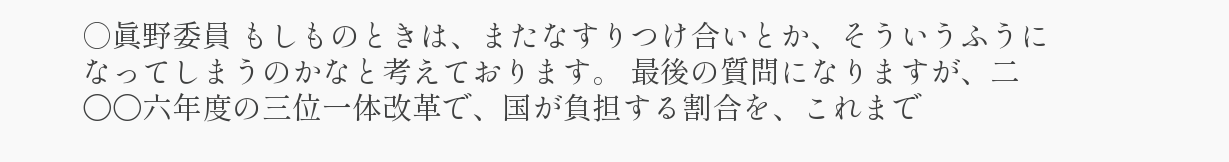○眞野委員 もしものときは、またなすりつけ合いとか、そういうふうになってしまうのかなと考えております。 最後の質問になりますが、二〇〇六年度の三位一体改革で、国が負担する割合を、これまで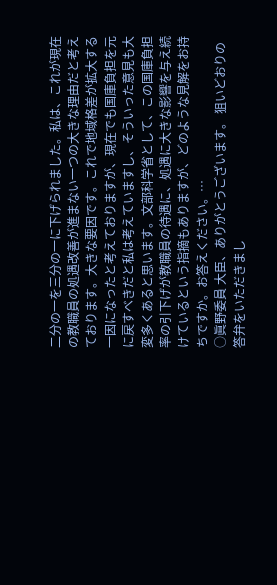二分の一を三分の一に下げられました。私は、これが現在の教職員の処遇改善が進まない一つの大きな理由だと考えております。大きな要因です。これで地域格差が拡大する一因になったと考えておりますが、現在でも国庫負担を元に戻すべきだと私は考えていますし、そういった意見も大変多くあると思います。文部科学省として、この国庫負担率の引下げが教職員の待遇に、処遇に大きな影響を与え続けているという指摘もありますが、どのような見解をお持ちですか。お答えください。…
○眞野委員 大臣、ありがとうございます。 狙いどおりの答弁をいただきまし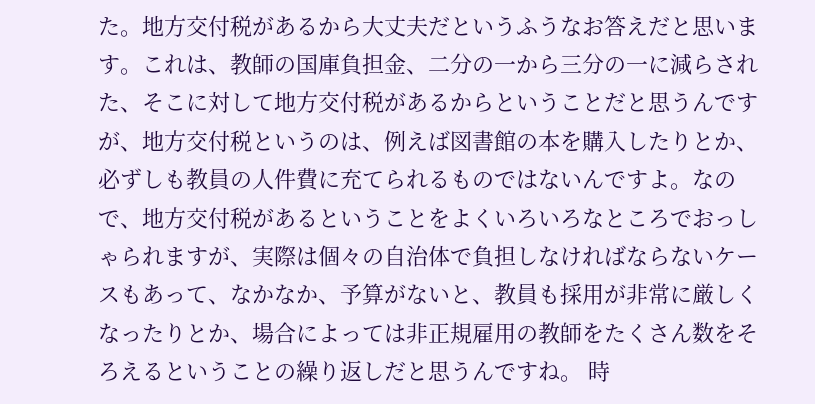た。地方交付税があるから大丈夫だというふうなお答えだと思います。これは、教師の国庫負担金、二分の一から三分の一に減らされた、そこに対して地方交付税があるからということだと思うんですが、地方交付税というのは、例えば図書館の本を購入したりとか、必ずしも教員の人件費に充てられるものではないんですよ。なので、地方交付税があるということをよくいろいろなところでおっしゃられますが、実際は個々の自治体で負担しなければならないケースもあって、なかなか、予算がないと、教員も採用が非常に厳しくなったりとか、場合によっては非正規雇用の教師をたくさん数をそろえるということの繰り返しだと思うんですね。 時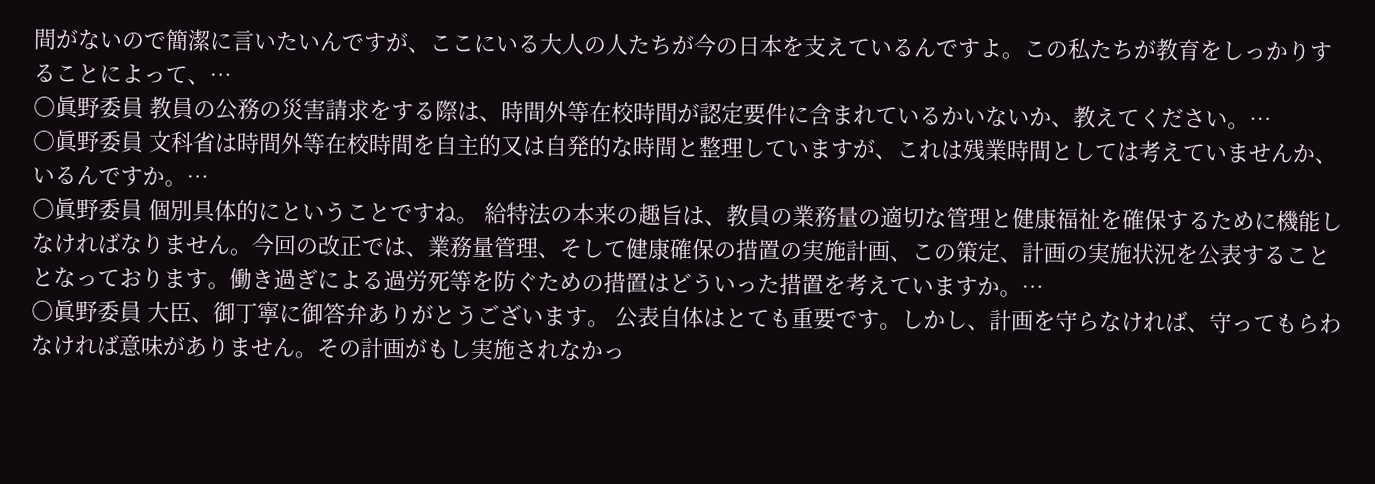間がないので簡潔に言いたいんですが、ここにいる大人の人たちが今の日本を支えているんですよ。この私たちが教育をしっかりすることによって、…
○眞野委員 教員の公務の災害請求をする際は、時間外等在校時間が認定要件に含まれているかいないか、教えてください。…
○眞野委員 文科省は時間外等在校時間を自主的又は自発的な時間と整理していますが、これは残業時間としては考えていませんか、いるんですか。…
○眞野委員 個別具体的にということですね。 給特法の本来の趣旨は、教員の業務量の適切な管理と健康福祉を確保するために機能しなければなりません。今回の改正では、業務量管理、そして健康確保の措置の実施計画、この策定、計画の実施状況を公表することとなっております。働き過ぎによる過労死等を防ぐための措置はどういった措置を考えていますか。…
○眞野委員 大臣、御丁寧に御答弁ありがとうございます。 公表自体はとても重要です。しかし、計画を守らなければ、守ってもらわなければ意味がありません。その計画がもし実施されなかっ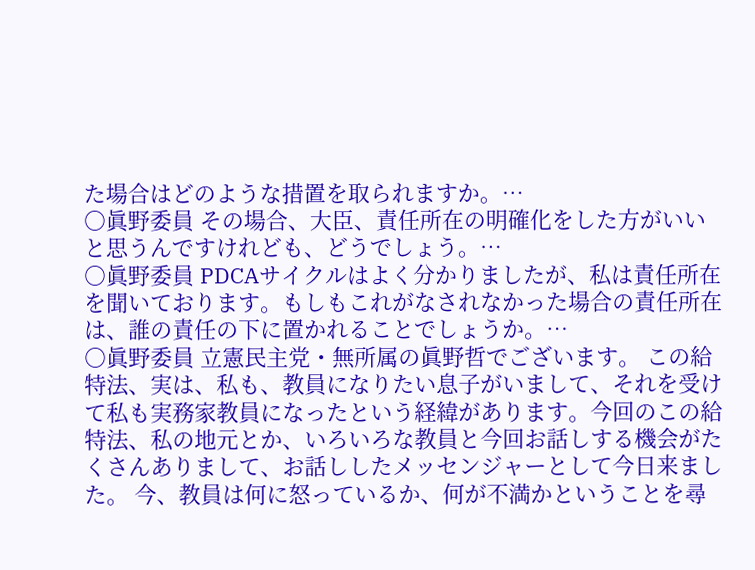た場合はどのような措置を取られますか。…
○眞野委員 その場合、大臣、責任所在の明確化をした方がいいと思うんですけれども、どうでしょう。…
○眞野委員 PDCAサイクルはよく分かりましたが、私は責任所在を聞いております。もしもこれがなされなかった場合の責任所在は、誰の責任の下に置かれることでしょうか。…
○眞野委員 立憲民主党・無所属の眞野哲でございます。 この給特法、実は、私も、教員になりたい息子がいまして、それを受けて私も実務家教員になったという経緯があります。今回のこの給特法、私の地元とか、いろいろな教員と今回お話しする機会がたくさんありまして、お話ししたメッセンジャーとして今日来ました。 今、教員は何に怒っているか、何が不満かということを尋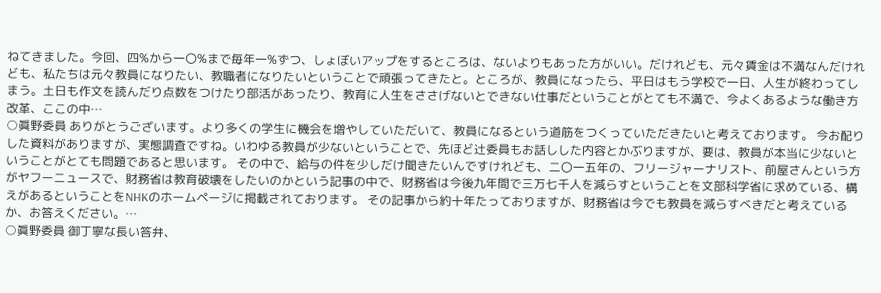ねてきました。今回、四%から一〇%まで毎年一%ずつ、しょぼいアップをするところは、ないよりもあった方がいい。だけれども、元々賃金は不満なんだけれども、私たちは元々教員になりたい、教職者になりたいということで頑張ってきたと。ところが、教員になったら、平日はもう学校で一日、人生が終わってしまう。土日も作文を読んだり点数をつけたり部活があったり、教育に人生をささげないとできない仕事だということがとても不満で、今よくあるような働き方改革、ここの中…
○眞野委員 ありがとうございます。より多くの学生に機会を増やしていただいて、教員になるという道筋をつくっていただきたいと考えております。 今お配りした資料がありますが、実態調査ですね。いわゆる教員が少ないということで、先ほど辻委員もお話しした内容とかぶりますが、要は、教員が本当に少ないということがとても問題であると思います。 その中で、給与の件を少しだけ聞きたいんですけれども、二〇一五年の、フリージャーナリスト、前屋さんという方がヤフーニュースで、財務省は教育破壊をしたいのかという記事の中で、財務省は今後九年間で三万七千人を減らすということを文部科学省に求めている、構えがあるということをNHKのホームページに掲載されております。 その記事から約十年たっておりますが、財務省は今でも教員を減らすべきだと考えているか、お答えください。…
○眞野委員 御丁寧な長い答弁、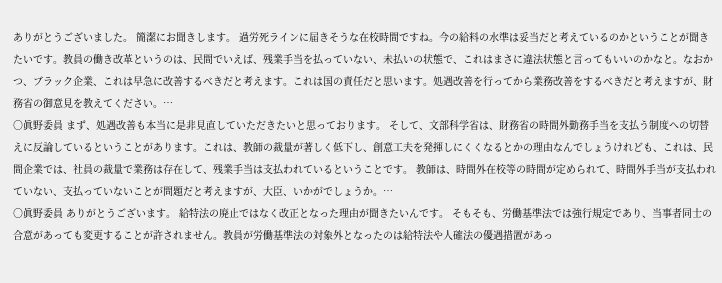ありがとうございました。 簡潔にお聞きします。 過労死ラインに届きそうな在校時間ですね。今の給料の水準は妥当だと考えているのかということが聞きたいです。教員の働き改革というのは、民間でいえば、残業手当を払っていない、未払いの状態で、これはまさに違法状態と言ってもいいのかなと。なおかつ、ブラック企業、これは早急に改善するべきだと考えます。これは国の責任だと思います。処遇改善を行ってから業務改善をするべきだと考えますが、財務省の御意見を教えてください。…
○眞野委員 まず、処遇改善も本当に是非見直していただきたいと思っております。 そして、文部科学省は、財務省の時間外勤務手当を支払う制度への切替えに反論しているということがあります。これは、教師の裁量が著しく低下し、創意工夫を発揮しにくくなるとかの理由なんでしょうけれども、これは、民間企業では、社員の裁量で業務は存在して、残業手当は支払われているということです。 教師は、時間外在校等の時間が定められて、時間外手当が支払われていない、支払っていないことが問題だと考えますが、大臣、いかがでしょうか。…
○眞野委員 ありがとうございます。 給特法の廃止ではなく改正となった理由が聞きたいんです。 そもそも、労働基準法では強行規定であり、当事者同士の合意があっても変更することが許されません。教員が労働基準法の対象外となったのは給特法や人確法の優遇措置があっ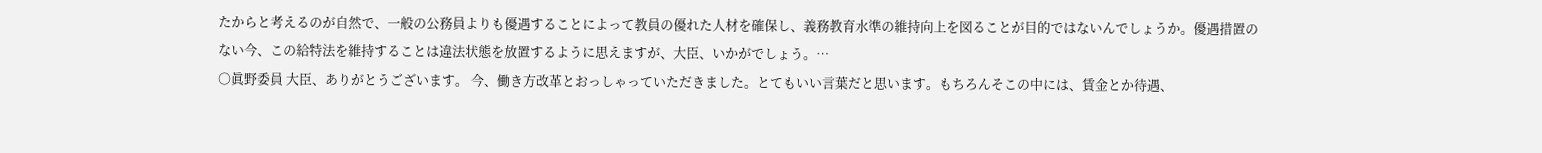たからと考えるのが自然で、一般の公務員よりも優遇することによって教員の優れた人材を確保し、義務教育水準の維持向上を図ることが目的ではないんでしょうか。優遇措置のない今、この給特法を維持することは違法状態を放置するように思えますが、大臣、いかがでしょう。…
○眞野委員 大臣、ありがとうございます。 今、働き方改革とおっしゃっていただきました。とてもいい言葉だと思います。もちろんそこの中には、賃金とか待遇、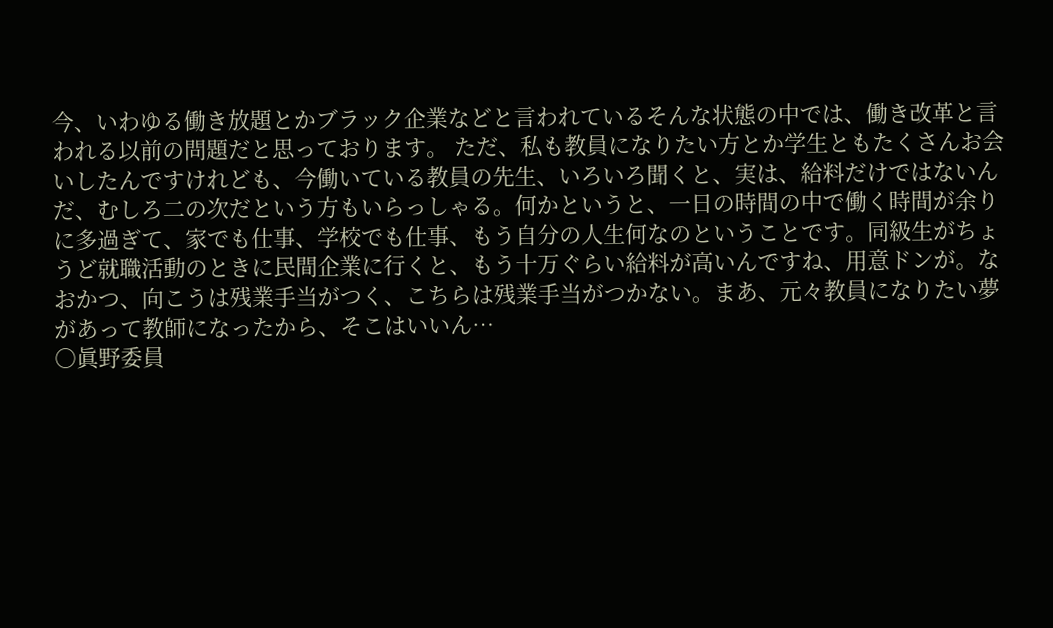今、いわゆる働き放題とかブラック企業などと言われているそんな状態の中では、働き改革と言われる以前の問題だと思っております。 ただ、私も教員になりたい方とか学生ともたくさんお会いしたんですけれども、今働いている教員の先生、いろいろ聞くと、実は、給料だけではないんだ、むしろ二の次だという方もいらっしゃる。何かというと、一日の時間の中で働く時間が余りに多過ぎて、家でも仕事、学校でも仕事、もう自分の人生何なのということです。同級生がちょうど就職活動のときに民間企業に行くと、もう十万ぐらい給料が高いんですね、用意ドンが。なおかつ、向こうは残業手当がつく、こちらは残業手当がつかない。まあ、元々教員になりたい夢があって教師になったから、そこはいいん…
○眞野委員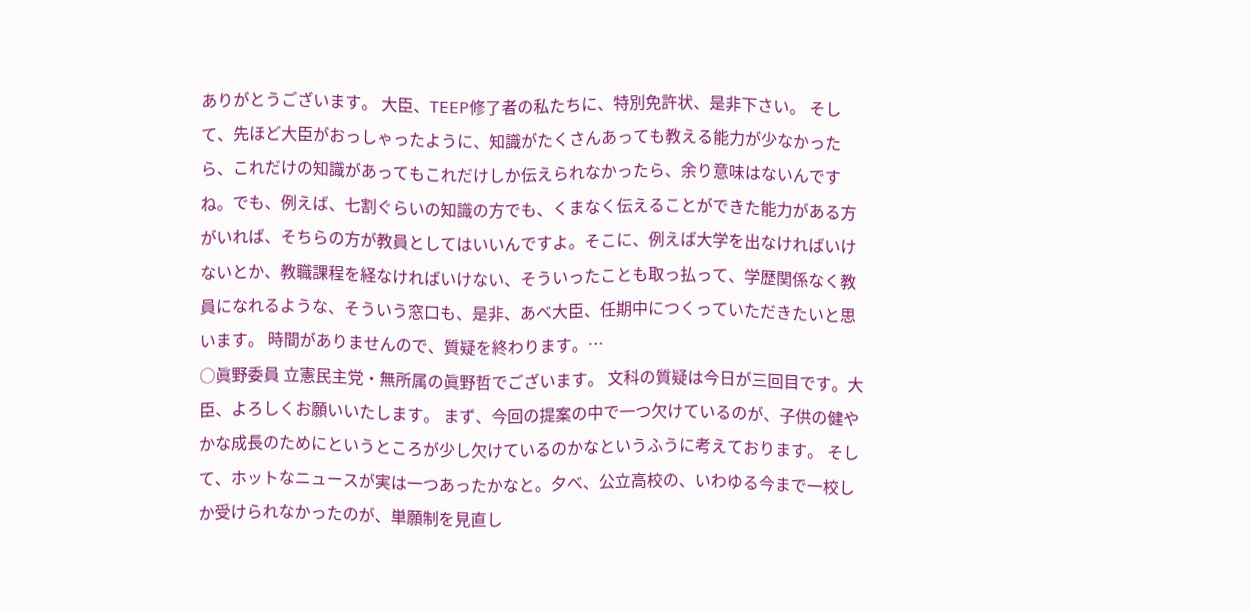ありがとうございます。 大臣、TEEP修了者の私たちに、特別免許状、是非下さい。 そして、先ほど大臣がおっしゃったように、知識がたくさんあっても教える能力が少なかったら、これだけの知識があってもこれだけしか伝えられなかったら、余り意味はないんですね。でも、例えば、七割ぐらいの知識の方でも、くまなく伝えることができた能力がある方がいれば、そちらの方が教員としてはいいんですよ。そこに、例えば大学を出なければいけないとか、教職課程を経なければいけない、そういったことも取っ払って、学歴関係なく教員になれるような、そういう窓口も、是非、あべ大臣、任期中につくっていただきたいと思います。 時間がありませんので、質疑を終わります。…
○眞野委員 立憲民主党・無所属の眞野哲でございます。 文科の質疑は今日が三回目です。大臣、よろしくお願いいたします。 まず、今回の提案の中で一つ欠けているのが、子供の健やかな成長のためにというところが少し欠けているのかなというふうに考えております。 そして、ホットなニュースが実は一つあったかなと。夕べ、公立高校の、いわゆる今まで一校しか受けられなかったのが、単願制を見直し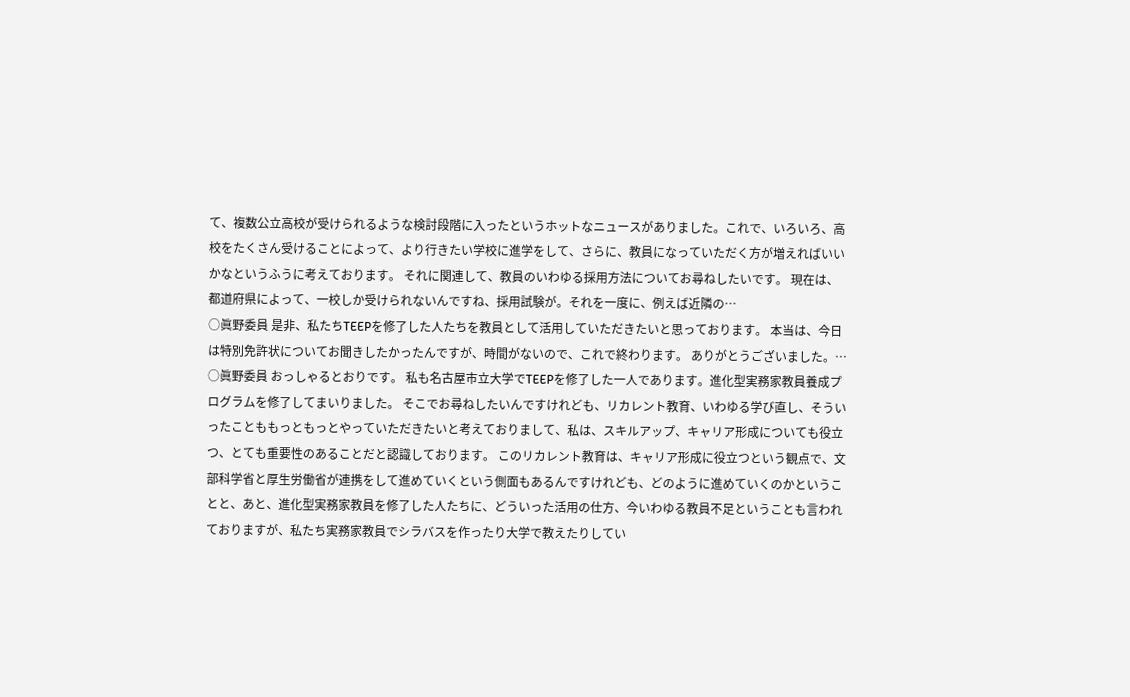て、複数公立高校が受けられるような検討段階に入ったというホットなニュースがありました。これで、いろいろ、高校をたくさん受けることによって、より行きたい学校に進学をして、さらに、教員になっていただく方が増えればいいかなというふうに考えております。 それに関連して、教員のいわゆる採用方法についてお尋ねしたいです。 現在は、都道府県によって、一校しか受けられないんですね、採用試験が。それを一度に、例えば近隣の…
○眞野委員 是非、私たちTEEPを修了した人たちを教員として活用していただきたいと思っております。 本当は、今日は特別免許状についてお聞きしたかったんですが、時間がないので、これで終わります。 ありがとうございました。…
○眞野委員 おっしゃるとおりです。 私も名古屋市立大学でTEEPを修了した一人であります。進化型実務家教員養成プログラムを修了してまいりました。 そこでお尋ねしたいんですけれども、リカレント教育、いわゆる学び直し、そういったことももっともっとやっていただきたいと考えておりまして、私は、スキルアップ、キャリア形成についても役立つ、とても重要性のあることだと認識しております。 このリカレント教育は、キャリア形成に役立つという観点で、文部科学省と厚生労働省が連携をして進めていくという側面もあるんですけれども、どのように進めていくのかということと、あと、進化型実務家教員を修了した人たちに、どういった活用の仕方、今いわゆる教員不足ということも言われておりますが、私たち実務家教員でシラバスを作ったり大学で教えたりしてい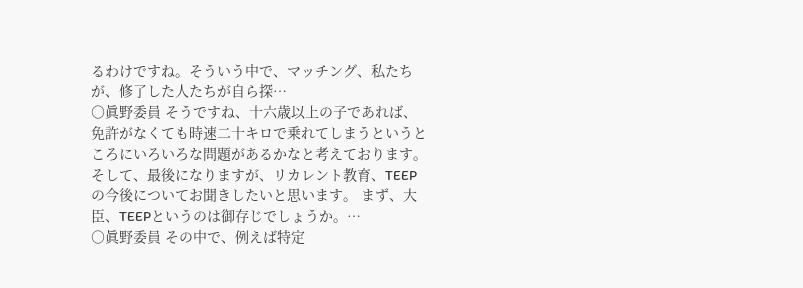るわけですね。そういう中で、マッチング、私たちが、修了した人たちが自ら探…
○眞野委員 そうですね、十六歳以上の子であれば、免許がなくても時速二十キロで乗れてしまうというところにいろいろな問題があるかなと考えております。 そして、最後になりますが、リカレント教育、TEEPの今後についてお聞きしたいと思います。 まず、大臣、TEEPというのは御存じでしょうか。…
○眞野委員 その中で、例えば特定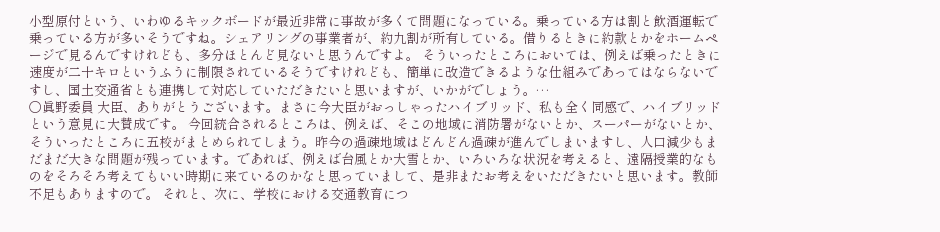小型原付という、いわゆるキックボードが最近非常に事故が多くて問題になっている。乗っている方は割と飲酒運転で乗っている方が多いそうですね。シェアリングの事業者が、約九割が所有している。借りるときに約款とかをホームページで見るんですけれども、多分ほとんど見ないと思うんですよ。 そういったところにおいては、例えば乗ったときに速度が二十キロというふうに制限されているそうですけれども、簡単に改造できるような仕組みであってはならないですし、国土交通省とも連携して対応していただきたいと思いますが、いかがでしょう。…
○眞野委員 大臣、ありがとうございます。まさに今大臣がおっしゃったハイブリッド、私も全く同感で、ハイブリッドという意見に大賛成です。 今回統合されるところは、例えば、そこの地域に消防署がないとか、スーパーがないとか、そういったところに五校がまとめられてしまう。昨今の過疎地域はどんどん過疎が進んでしまいますし、人口減少もまだまだ大きな問題が残っています。であれば、例えば台風とか大雪とか、いろいろな状況を考えると、遠隔授業的なものをそろそろ考えてもいい時期に来ているのかなと思っていまして、是非またお考えをいただきたいと思います。教師不足もありますので。 それと、次に、学校における交通教育につ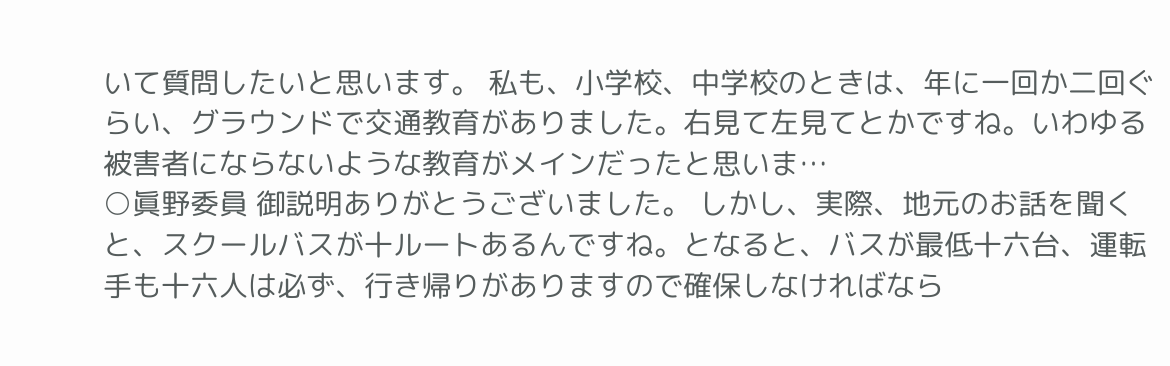いて質問したいと思います。 私も、小学校、中学校のときは、年に一回か二回ぐらい、グラウンドで交通教育がありました。右見て左見てとかですね。いわゆる被害者にならないような教育がメインだったと思いま…
○眞野委員 御説明ありがとうございました。 しかし、実際、地元のお話を聞くと、スクールバスが十ルートあるんですね。となると、バスが最低十六台、運転手も十六人は必ず、行き帰りがありますので確保しなければなら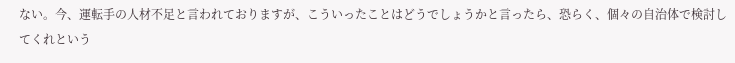ない。今、運転手の人材不足と言われておりますが、こういったことはどうでしょうかと言ったら、恐らく、個々の自治体で検討してくれという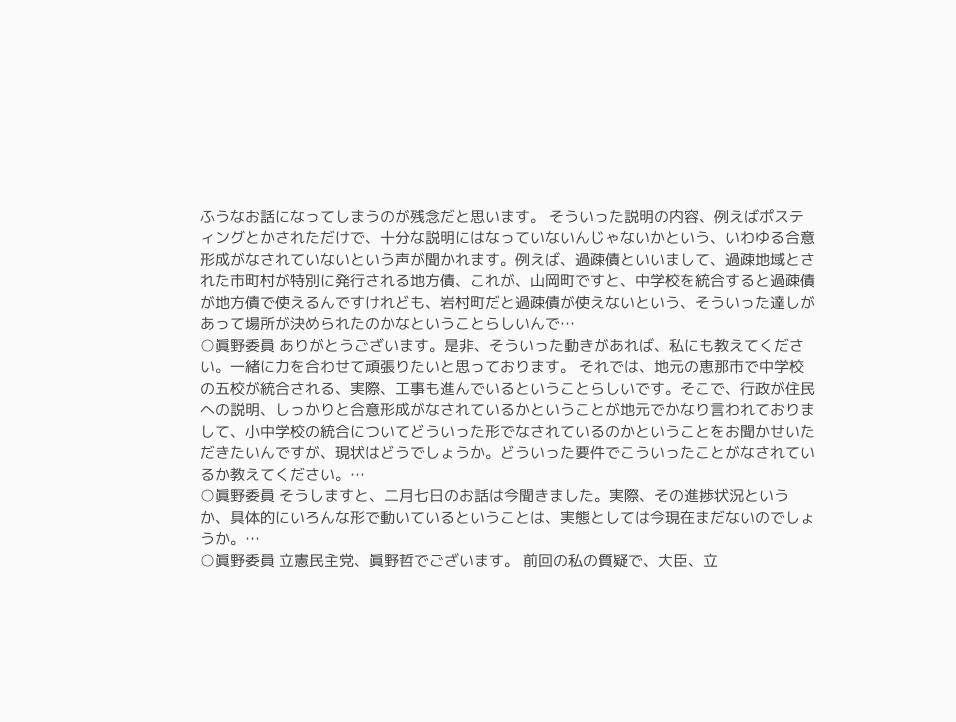ふうなお話になってしまうのが残念だと思います。 そういった説明の内容、例えばポスティングとかされただけで、十分な説明にはなっていないんじゃないかという、いわゆる合意形成がなされていないという声が聞かれます。例えば、過疎債といいまして、過疎地域とされた市町村が特別に発行される地方債、これが、山岡町ですと、中学校を統合すると過疎債が地方債で使えるんですけれども、岩村町だと過疎債が使えないという、そういった達しがあって場所が決められたのかなということらしいんで…
○眞野委員 ありがとうございます。是非、そういった動きがあれば、私にも教えてください。一緒に力を合わせて頑張りたいと思っております。 それでは、地元の恵那市で中学校の五校が統合される、実際、工事も進んでいるということらしいです。そこで、行政が住民への説明、しっかりと合意形成がなされているかということが地元でかなり言われておりまして、小中学校の統合についてどういった形でなされているのかということをお聞かせいただきたいんですが、現状はどうでしょうか。どういった要件でこういったことがなされているか教えてください。…
○眞野委員 そうしますと、二月七日のお話は今聞きました。実際、その進捗状況というか、具体的にいろんな形で動いているということは、実態としては今現在まだないのでしょうか。…
○眞野委員 立憲民主党、眞野哲でございます。 前回の私の質疑で、大臣、立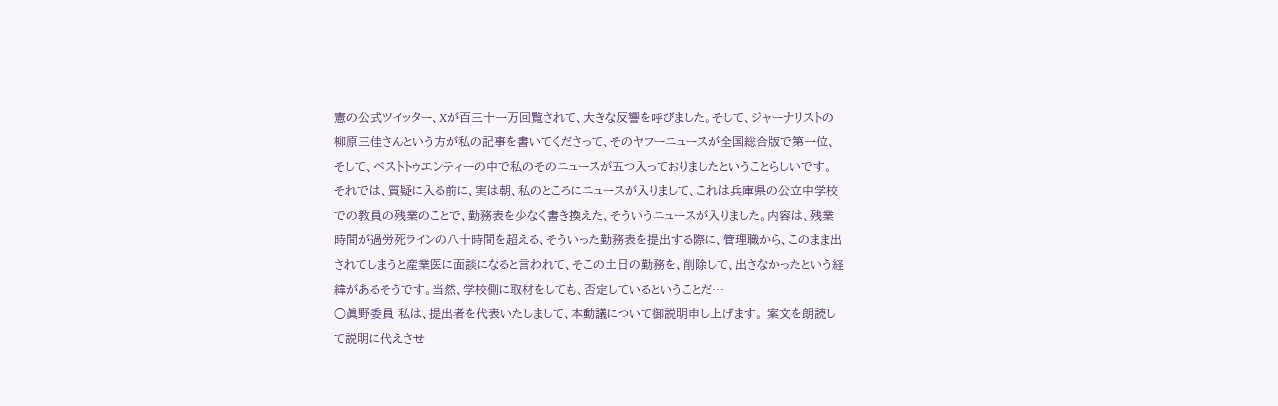憲の公式ツイッター、Xが百三十一万回覧されて、大きな反響を呼びました。そして、ジャーナリストの柳原三佳さんという方が私の記事を書いてくださって、そのヤフーニュースが全国総合版で第一位、そして、ベストトゥエンティーの中で私のそのニュースが五つ入っておりましたということらしいです。 それでは、質疑に入る前に、実は朝、私のところにニュースが入りまして、これは兵庫県の公立中学校での教員の残業のことで、勤務表を少なく書き換えた、そういうニュースが入りました。内容は、残業時間が過労死ラインの八十時間を超える、そういった勤務表を提出する際に、管理職から、このまま出されてしまうと産業医に面談になると言われて、そこの土日の勤務を、削除して、出さなかったという経緯があるそうです。当然、学校側に取材をしても、否定しているということだ…
○眞野委員 私は、提出者を代表いたしまして、本動議について御説明申し上げます。 案文を朗読して説明に代えさせ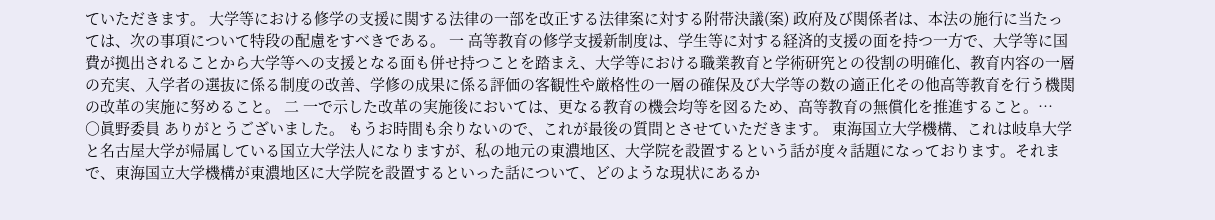ていただきます。 大学等における修学の支援に関する法律の一部を改正する法律案に対する附帯決議(案) 政府及び関係者は、本法の施行に当たっては、次の事項について特段の配慮をすべきである。 一 高等教育の修学支援新制度は、学生等に対する経済的支援の面を持つ一方で、大学等に国費が拠出されることから大学等への支援となる面も併せ持つことを踏まえ、大学等における職業教育と学術研究との役割の明確化、教育内容の一層の充実、入学者の選抜に係る制度の改善、学修の成果に係る評価の客観性や厳格性の一層の確保及び大学等の数の適正化その他高等教育を行う機関の改革の実施に努めること。 二 一で示した改革の実施後においては、更なる教育の機会均等を図るため、高等教育の無償化を推進すること。…
○眞野委員 ありがとうございました。 もうお時間も余りないので、これが最後の質問とさせていただきます。 東海国立大学機構、これは岐阜大学と名古屋大学が帰属している国立大学法人になりますが、私の地元の東濃地区、大学院を設置するという話が度々話題になっております。それまで、東海国立大学機構が東濃地区に大学院を設置するといった話について、どのような現状にあるか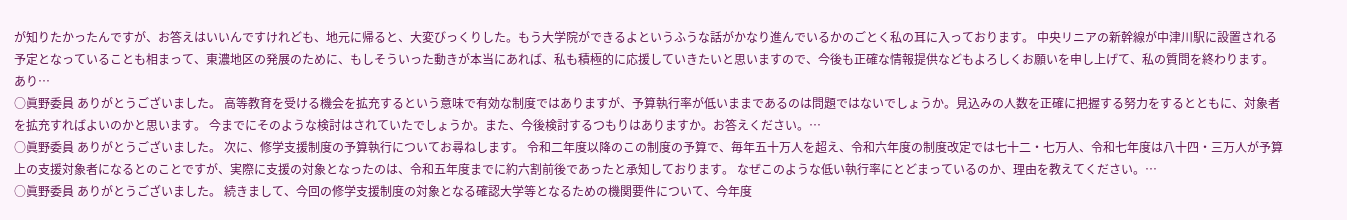が知りたかったんですが、お答えはいいんですけれども、地元に帰ると、大変びっくりした。もう大学院ができるよというふうな話がかなり進んでいるかのごとく私の耳に入っております。 中央リニアの新幹線が中津川駅に設置される予定となっていることも相まって、東濃地区の発展のために、もしそういった動きが本当にあれば、私も積極的に応援していきたいと思いますので、今後も正確な情報提供などもよろしくお願いを申し上げて、私の質問を終わります。 あり…
○眞野委員 ありがとうございました。 高等教育を受ける機会を拡充するという意味で有効な制度ではありますが、予算執行率が低いままであるのは問題ではないでしょうか。見込みの人数を正確に把握する努力をするとともに、対象者を拡充すればよいのかと思います。 今までにそのような検討はされていたでしょうか。また、今後検討するつもりはありますか。お答えください。…
○眞野委員 ありがとうございました。 次に、修学支援制度の予算執行についてお尋ねします。 令和二年度以降のこの制度の予算で、毎年五十万人を超え、令和六年度の制度改定では七十二・七万人、令和七年度は八十四・三万人が予算上の支援対象者になるとのことですが、実際に支援の対象となったのは、令和五年度までに約六割前後であったと承知しております。 なぜこのような低い執行率にとどまっているのか、理由を教えてください。…
○眞野委員 ありがとうございました。 続きまして、今回の修学支援制度の対象となる確認大学等となるための機関要件について、今年度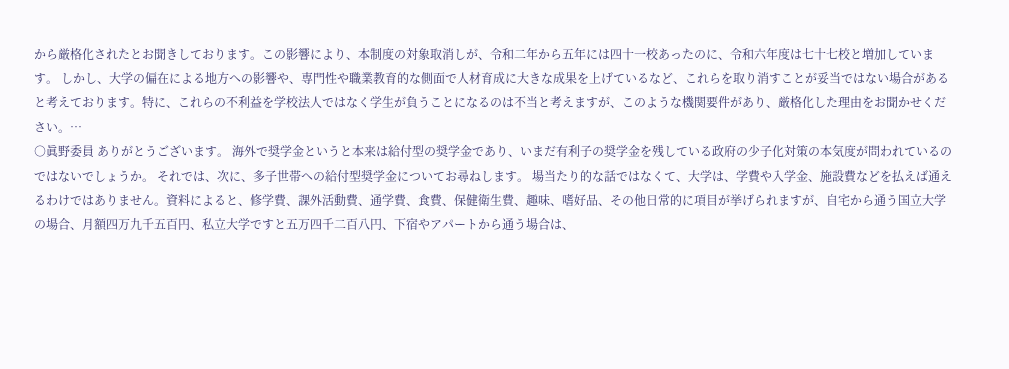から厳格化されたとお聞きしております。この影響により、本制度の対象取消しが、令和二年から五年には四十一校あったのに、令和六年度は七十七校と増加しています。 しかし、大学の偏在による地方への影響や、専門性や職業教育的な側面で人材育成に大きな成果を上げているなど、これらを取り消すことが妥当ではない場合があると考えております。特に、これらの不利益を学校法人ではなく学生が負うことになるのは不当と考えますが、このような機関要件があり、厳格化した理由をお聞かせください。…
○眞野委員 ありがとうございます。 海外で奨学金というと本来は給付型の奨学金であり、いまだ有利子の奨学金を残している政府の少子化対策の本気度が問われているのではないでしょうか。 それでは、次に、多子世帯への給付型奨学金についてお尋ねします。 場当たり的な話ではなくて、大学は、学費や入学金、施設費などを払えば通えるわけではありません。資料によると、修学費、課外活動費、通学費、食費、保健衛生費、趣味、嗜好品、その他日常的に項目が挙げられますが、自宅から通う国立大学の場合、月額四万九千五百円、私立大学ですと五万四千二百八円、下宿やアパートから通う場合は、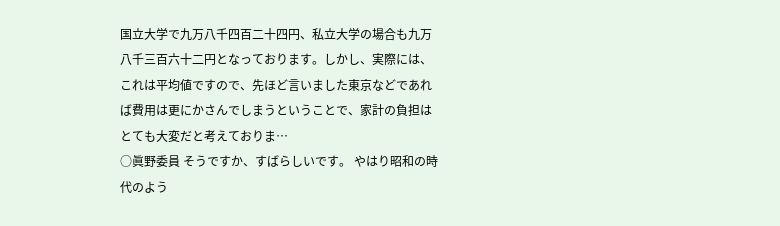国立大学で九万八千四百二十四円、私立大学の場合も九万八千三百六十二円となっております。しかし、実際には、これは平均値ですので、先ほど言いました東京などであれば費用は更にかさんでしまうということで、家計の負担はとても大変だと考えておりま…
○眞野委員 そうですか、すばらしいです。 やはり昭和の時代のよう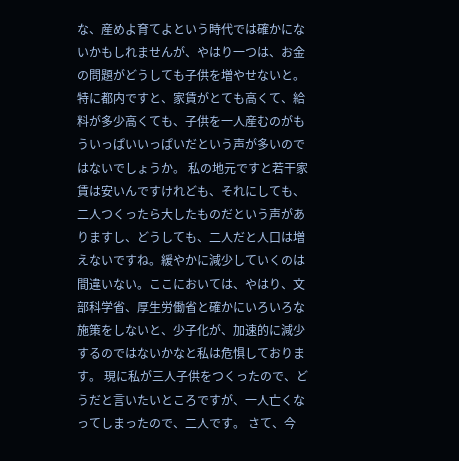な、産めよ育てよという時代では確かにないかもしれませんが、やはり一つは、お金の問題がどうしても子供を増やせないと。特に都内ですと、家賃がとても高くて、給料が多少高くても、子供を一人産むのがもういっぱいいっぱいだという声が多いのではないでしょうか。 私の地元ですと若干家賃は安いんですけれども、それにしても、二人つくったら大したものだという声がありますし、どうしても、二人だと人口は増えないですね。緩やかに減少していくのは間違いない。ここにおいては、やはり、文部科学省、厚生労働省と確かにいろいろな施策をしないと、少子化が、加速的に減少するのではないかなと私は危惧しております。 現に私が三人子供をつくったので、どうだと言いたいところですが、一人亡くなってしまったので、二人です。 さて、今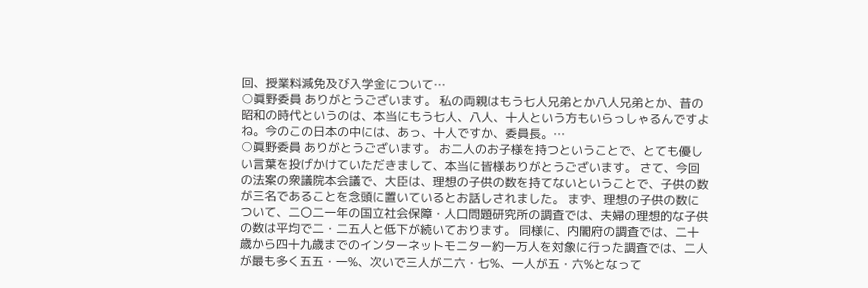回、授業料減免及び入学金について…
○眞野委員 ありがとうございます。 私の両親はもう七人兄弟とか八人兄弟とか、昔の昭和の時代というのは、本当にもう七人、八人、十人という方もいらっしゃるんですよね。今のこの日本の中には、あっ、十人ですか、委員長。…
○眞野委員 ありがとうございます。 お二人のお子様を持つということで、とても優しい言葉を投げかけていただきまして、本当に皆様ありがとうございます。 さて、今回の法案の衆議院本会議で、大臣は、理想の子供の数を持てないということで、子供の数が三名であることを念頭に置いているとお話しされました。 まず、理想の子供の数について、二〇二一年の国立社会保障・人口問題研究所の調査では、夫婦の理想的な子供の数は平均で二・二五人と低下が続いております。 同様に、内閣府の調査では、二十歳から四十九歳までのインターネットモニター約一万人を対象に行った調査では、二人が最も多く五五・一%、次いで三人が二六・七%、一人が五・六%となって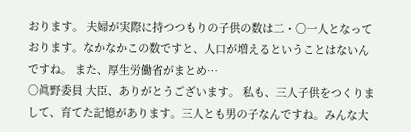おります。 夫婦が実際に持つつもりの子供の数は二・〇一人となっております。なかなかこの数ですと、人口が増えるということはないんですね。 また、厚生労働省がまとめ…
○眞野委員 大臣、ありがとうございます。 私も、三人子供をつくりまして、育てた記憶があります。三人とも男の子なんですね。みんな大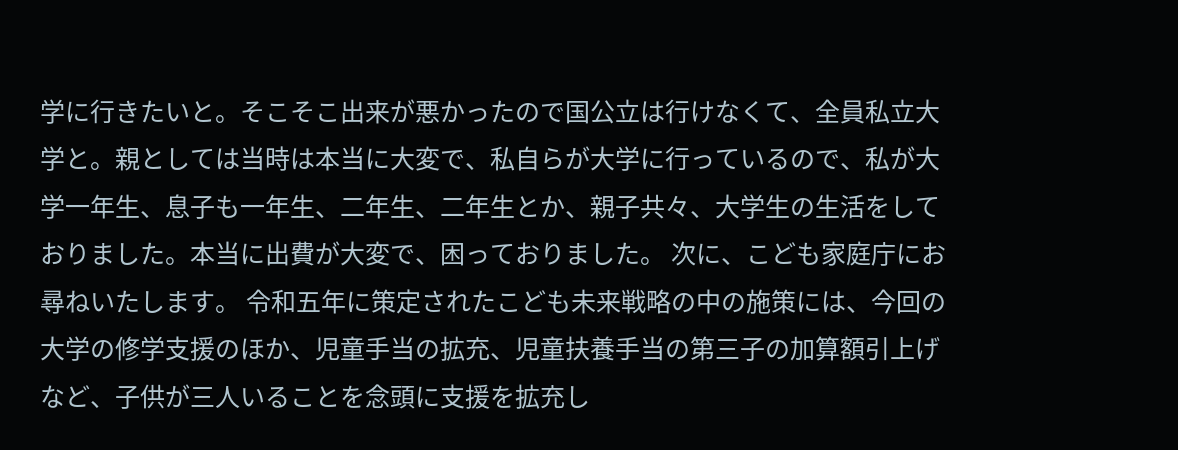学に行きたいと。そこそこ出来が悪かったので国公立は行けなくて、全員私立大学と。親としては当時は本当に大変で、私自らが大学に行っているので、私が大学一年生、息子も一年生、二年生、二年生とか、親子共々、大学生の生活をしておりました。本当に出費が大変で、困っておりました。 次に、こども家庭庁にお尋ねいたします。 令和五年に策定されたこども未来戦略の中の施策には、今回の大学の修学支援のほか、児童手当の拡充、児童扶養手当の第三子の加算額引上げなど、子供が三人いることを念頭に支援を拡充し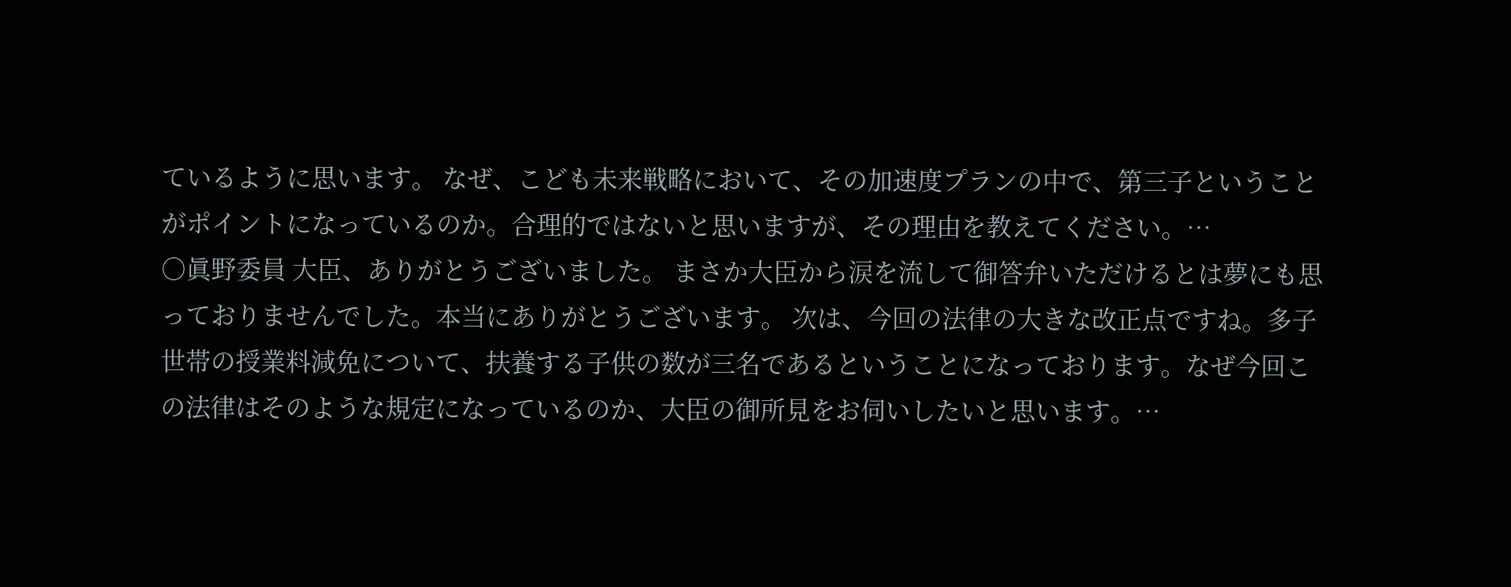ているように思います。 なぜ、こども未来戦略において、その加速度プランの中で、第三子ということがポイントになっているのか。合理的ではないと思いますが、その理由を教えてください。…
○眞野委員 大臣、ありがとうございました。 まさか大臣から涙を流して御答弁いただけるとは夢にも思っておりませんでした。本当にありがとうございます。 次は、今回の法律の大きな改正点ですね。多子世帯の授業料減免について、扶養する子供の数が三名であるということになっております。なぜ今回この法律はそのような規定になっているのか、大臣の御所見をお伺いしたいと思います。…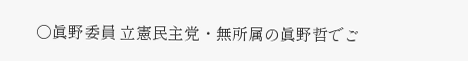○眞野委員 立憲民主党・無所属の眞野哲でご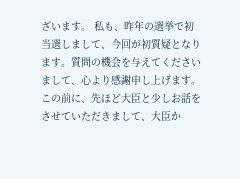ざいます。 私も、昨年の選挙で初当選しまして、今回が初質疑となります。質問の機会を与えてくださいまして、心より感謝申し上げます。 この前に、先ほど大臣と少しお話をさせていただきまして、大臣か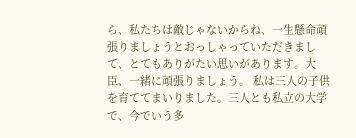ら、私たちは敵じゃないからね、一生懸命頑張りましょうとおっしゃっていただきまして、とてもありがたい思いがあります。大臣、一緒に頑張りましょう。 私は三人の子供を育ててまいりました。三人とも私立の大学で、今でいう多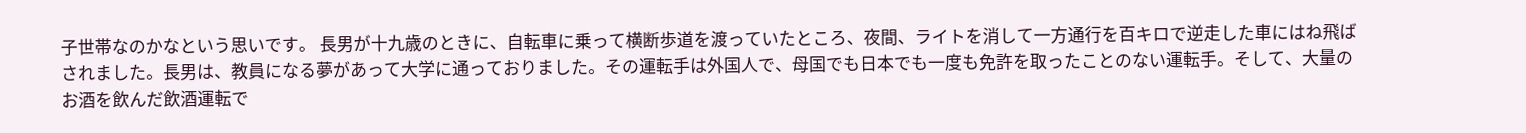子世帯なのかなという思いです。 長男が十九歳のときに、自転車に乗って横断歩道を渡っていたところ、夜間、ライトを消して一方通行を百キロで逆走した車にはね飛ばされました。長男は、教員になる夢があって大学に通っておりました。その運転手は外国人で、母国でも日本でも一度も免許を取ったことのない運転手。そして、大量のお酒を飲んだ飲酒運転で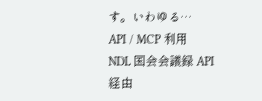す。いわゆる…
API / MCP 利用
NDL 国会会議録 API 経由